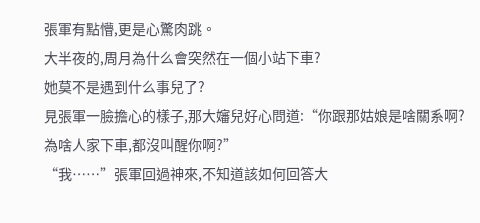張軍有點懵,更是心驚肉跳。
大半夜的,周月為什么會突然在一個小站下車?
她莫不是遇到什么事兒了?
見張軍一臉擔心的樣子,那大嬸兒好心問道:“你跟那姑娘是啥關系啊?為啥人家下車,都沒叫醒你啊?”
“我……”張軍回過神來,不知道該如何回答大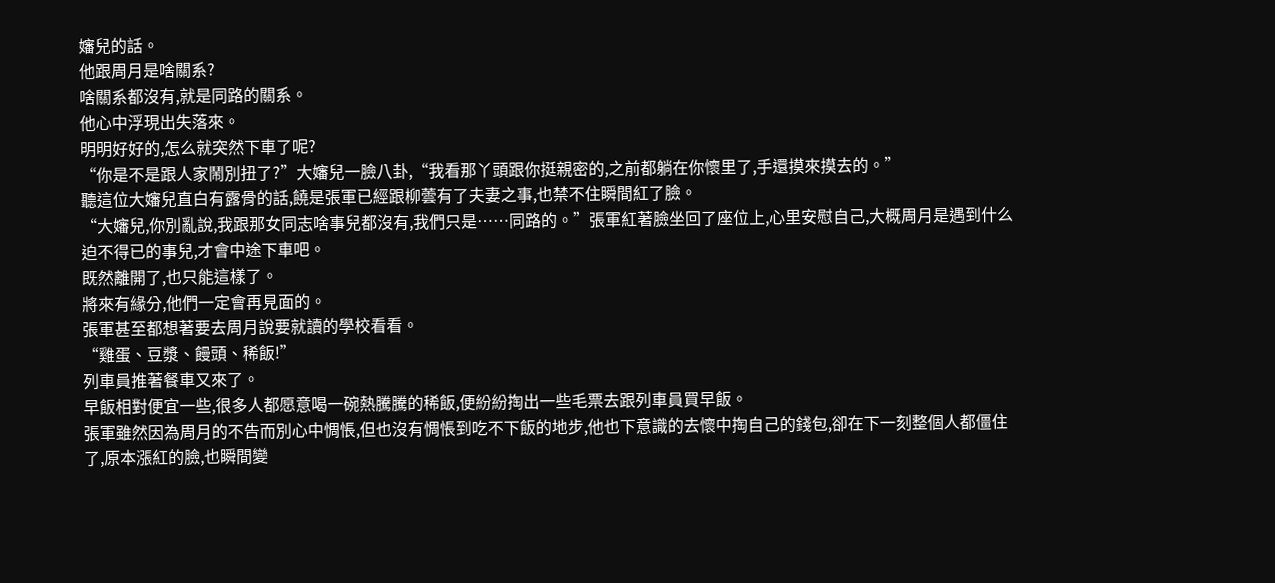嬸兒的話。
他跟周月是啥關系?
啥關系都沒有,就是同路的關系。
他心中浮現出失落來。
明明好好的,怎么就突然下車了呢?
“你是不是跟人家鬧別扭了?”大嬸兒一臉八卦,“我看那丫頭跟你挺親密的,之前都躺在你懷里了,手還摸來摸去的。”
聽這位大嬸兒直白有露骨的話,饒是張軍已經跟柳蕓有了夫妻之事,也禁不住瞬間紅了臉。
“大嬸兒,你別亂說,我跟那女同志啥事兒都沒有,我們只是……同路的。”張軍紅著臉坐回了座位上,心里安慰自己,大概周月是遇到什么迫不得已的事兒,才會中途下車吧。
既然離開了,也只能這樣了。
將來有緣分,他們一定會再見面的。
張軍甚至都想著要去周月說要就讀的學校看看。
“雞蛋、豆漿、饅頭、稀飯!”
列車員推著餐車又來了。
早飯相對便宜一些,很多人都愿意喝一碗熱騰騰的稀飯,便紛紛掏出一些毛票去跟列車員買早飯。
張軍雖然因為周月的不告而別心中惆悵,但也沒有惆悵到吃不下飯的地步,他也下意識的去懷中掏自己的錢包,卻在下一刻整個人都僵住了,原本漲紅的臉,也瞬間變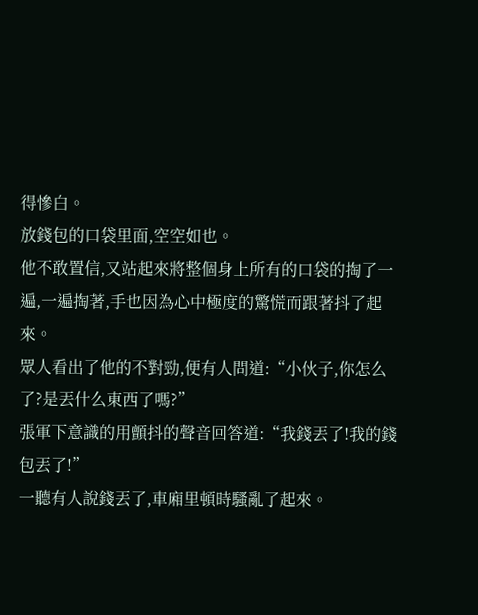得慘白。
放錢包的口袋里面,空空如也。
他不敢置信,又站起來將整個身上所有的口袋的掏了一遍,一遍掏著,手也因為心中極度的驚慌而跟著抖了起來。
眾人看出了他的不對勁,便有人問道:“小伙子,你怎么了?是丟什么東西了嗎?”
張軍下意識的用顫抖的聲音回答道:“我錢丟了!我的錢包丟了!”
一聽有人說錢丟了,車廂里頓時騷亂了起來。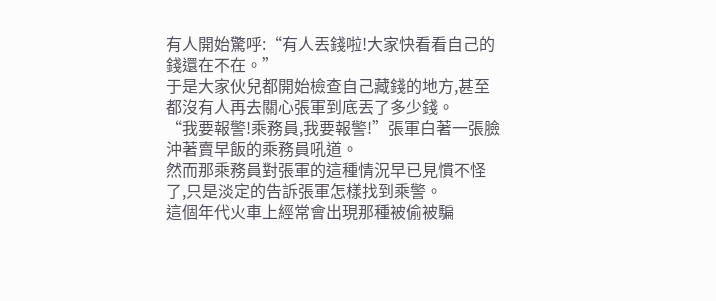有人開始驚呼:“有人丟錢啦!大家快看看自己的錢還在不在。”
于是大家伙兒都開始檢查自己藏錢的地方,甚至都沒有人再去關心張軍到底丟了多少錢。
“我要報警!乘務員,我要報警!”張軍白著一張臉沖著賣早飯的乘務員吼道。
然而那乘務員對張軍的這種情況早已見慣不怪了,只是淡定的告訴張軍怎樣找到乘警。
這個年代火車上經常會出現那種被偷被騙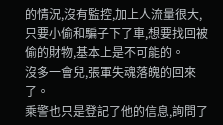的情況,沒有監控,加上人流量很大,只要小偷和騙子下了車,想要找回被偷的財物,基本上是不可能的。
沒多一會兒,張軍失魂落魄的回來了。
乘警也只是登記了他的信息,詢問了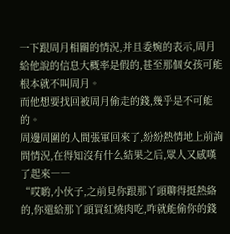一下跟周月相關的情況,并且委婉的表示,周月給他說的信息大概率是假的,甚至那個女孩可能根本就不叫周月。
而他想要找回被周月偷走的錢,幾乎是不可能的。
周邊周圍的人間張軍回來了,紛紛熱情地上前詢問情況,在得知沒有什么結果之后,眾人又感嘆了起來――
“哎喲,小伙子,之前見你跟那丫頭聊得挺熱絡的,你還給那丫頭買紅燒肉吃,咋就能偷你的錢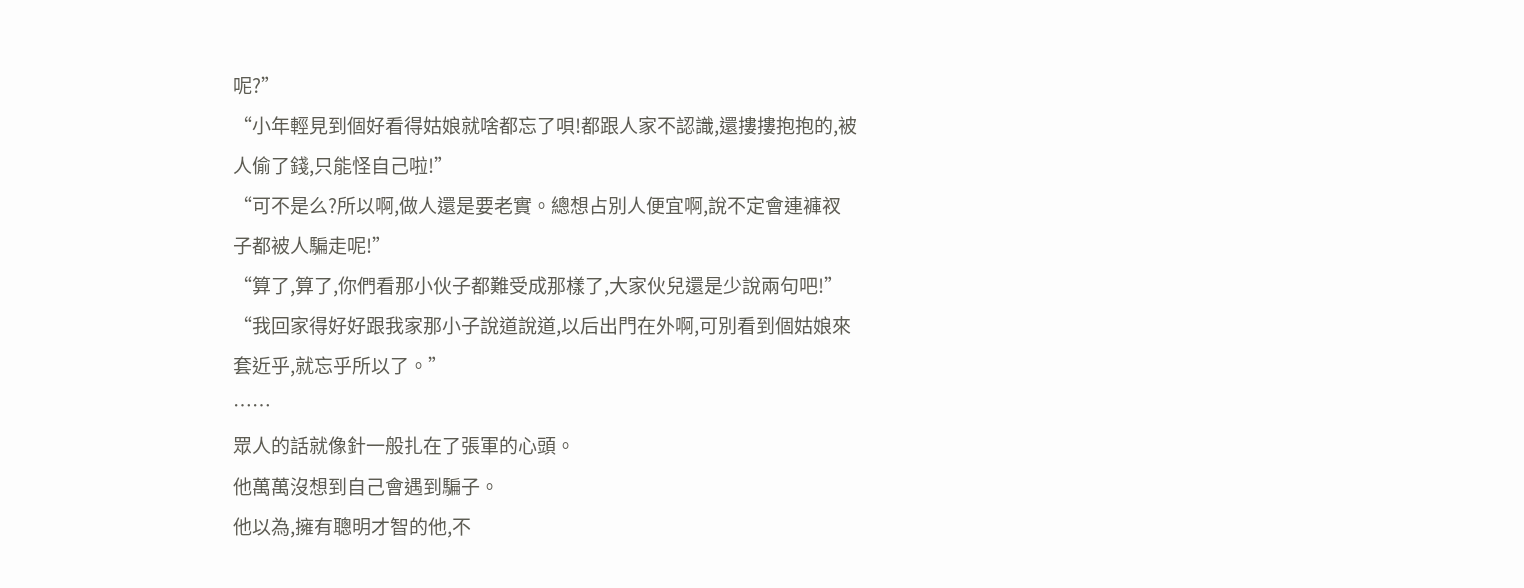呢?”
“小年輕見到個好看得姑娘就啥都忘了唄!都跟人家不認識,還摟摟抱抱的,被人偷了錢,只能怪自己啦!”
“可不是么?所以啊,做人還是要老實。總想占別人便宜啊,說不定會連褲衩子都被人騙走呢!”
“算了,算了,你們看那小伙子都難受成那樣了,大家伙兒還是少說兩句吧!”
“我回家得好好跟我家那小子說道說道,以后出門在外啊,可別看到個姑娘來套近乎,就忘乎所以了。”
……
眾人的話就像針一般扎在了張軍的心頭。
他萬萬沒想到自己會遇到騙子。
他以為,擁有聰明才智的他,不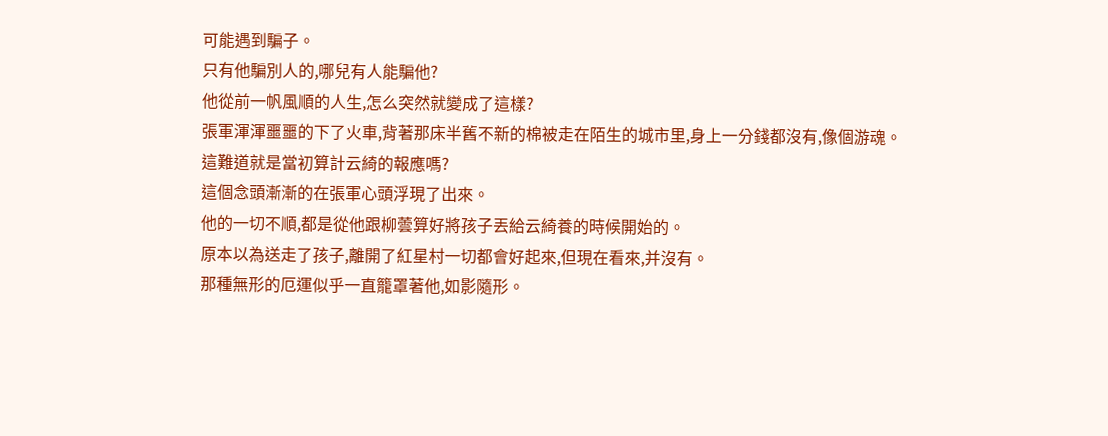可能遇到騙子。
只有他騙別人的,哪兒有人能騙他?
他從前一帆風順的人生,怎么突然就變成了這樣?
張軍渾渾噩噩的下了火車,背著那床半舊不新的棉被走在陌生的城市里,身上一分錢都沒有,像個游魂。
這難道就是當初算計云綺的報應嗎?
這個念頭漸漸的在張軍心頭浮現了出來。
他的一切不順,都是從他跟柳蕓算好將孩子丟給云綺養的時候開始的。
原本以為送走了孩子,離開了紅星村一切都會好起來,但現在看來,并沒有。
那種無形的厄運似乎一直籠罩著他,如影隨形。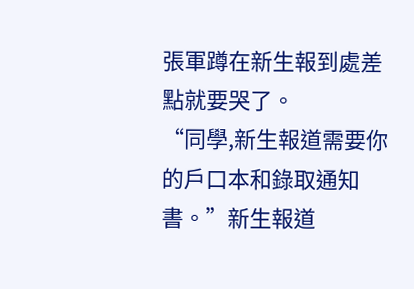張軍蹲在新生報到處差點就要哭了。
“同學,新生報道需要你的戶口本和錄取通知書。”新生報道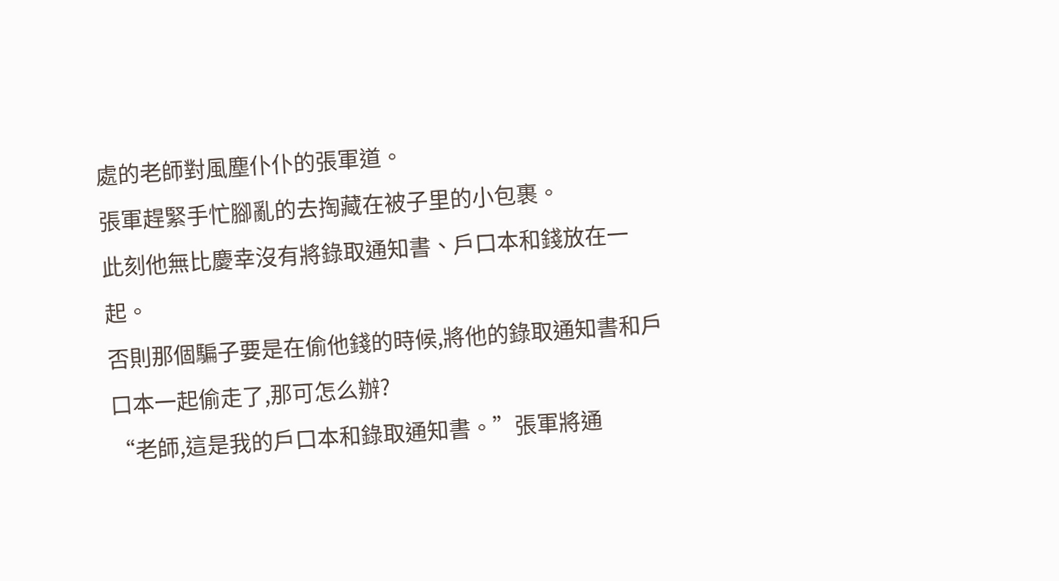處的老師對風塵仆仆的張軍道。
張軍趕緊手忙腳亂的去掏藏在被子里的小包裹。
此刻他無比慶幸沒有將錄取通知書、戶口本和錢放在一起。
否則那個騙子要是在偷他錢的時候,將他的錄取通知書和戶口本一起偷走了,那可怎么辦?
“老師,這是我的戶口本和錄取通知書。”張軍將通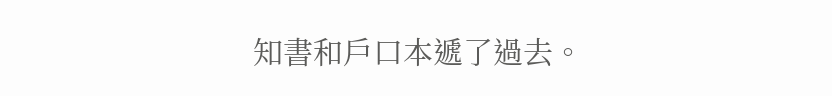知書和戶口本遞了過去。